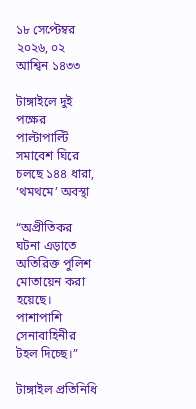১৮ সেপ্টেম্বর ২০২৬, ০২ আশ্বিন ১৪৩৩

টাঙ্গাইলে দুই পক্ষের পাল্টাপাল্টি সমাবেশ ঘিরে চলছে ১৪৪ ধারা, ‘থমথমে’ অবস্থা

“অপ্রীতিকর ঘটনা এড়াতে অতিরিক্ত পুলিশ মোতায়েন করা হয়েছে। পাশাপাশি সেনাবাহিনীর টহল দিচ্ছে।”

টাঙ্গাইল প্রতিনিধি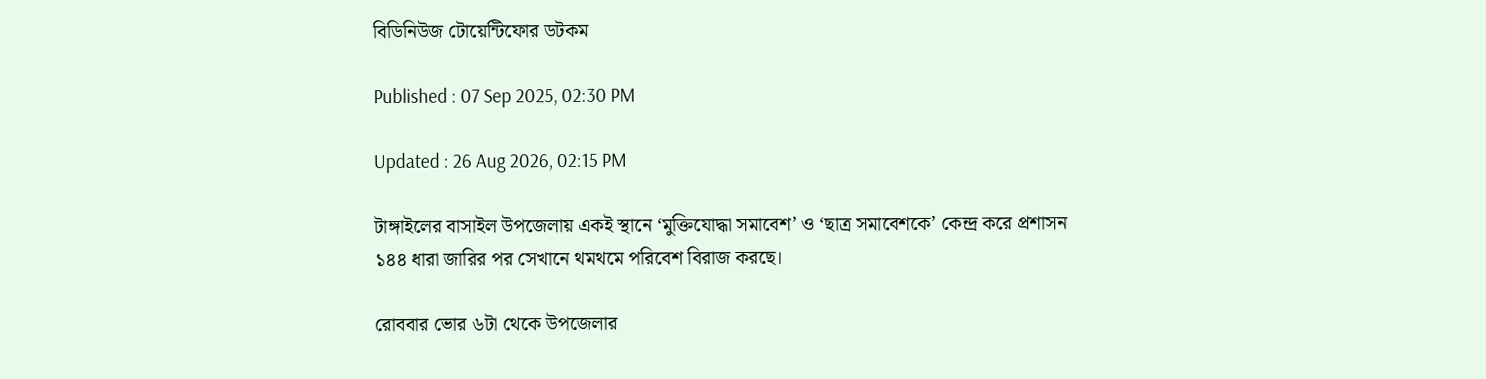বিডিনিউজ টোয়েন্টিফোর ডটকম

Published : 07 Sep 2025, 02:30 PM

Updated : 26 Aug 2026, 02:15 PM

টাঙ্গাইলের বাসাইল উপজেলায় একই স্থানে ‘মুক্তিযোদ্ধা সমাবেশ’ ও ‘ছাত্র সমাবেশকে’ কেন্দ্র করে প্রশাসন ১৪৪ ধারা জারির পর সেখানে থমথমে পরিবেশ বিরাজ করছে।

রোববার ভোর ৬টা থেকে উপজেলার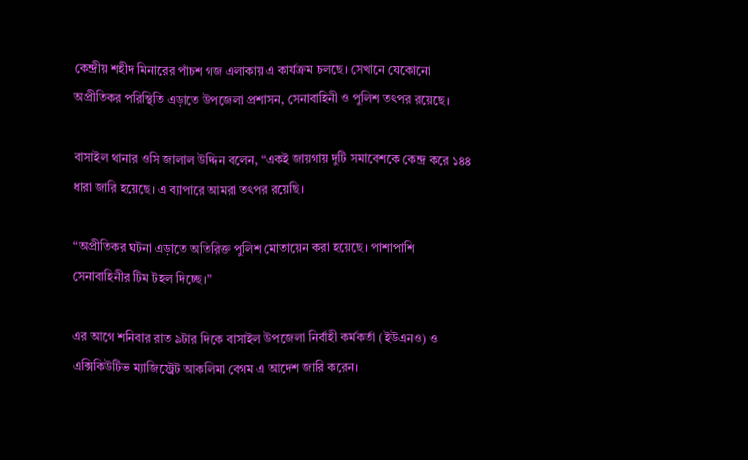কেন্দ্রীয় শহীদ মিনারের পাঁচশ গজ এলাকায় এ কার্যক্রম চলছে। সেখানে যেকোনো অপ্রীতিকর পরিস্থিতি এড়াতে উপজেলা প্রশাসন, সেনাবাহিনী ও পুলিশ তৎপর রয়েছে।

বাসাইল থানার ওসি জালাল উদ্দিন বলেন, “একই জায়গায় দুটি সমাবেশকে কেন্দ্র করে ১৪৪ ধারা জারি হয়েছে। এ ব্যাপারে আমরা তৎপর রয়েছি।

“অপ্রীতিকর ঘটনা এড়াতে অতিরিক্ত পুলিশ মোতায়েন করা হয়েছে। পাশাপাশি সেনাবাহিনীর টিম টহল দিচ্ছে।”

এর আগে শনিবার রাত ৯টার দিকে বাসাইল উপজেলা নির্বাহী কর্মকর্তা (ইউএনও) ও এক্সিকিউটিভ ম্যাজিস্ট্র্রেট আকলিমা বেগম এ আদেশ জারি করেন।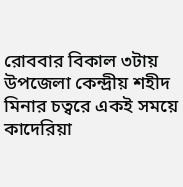রোববার বিকাল ৩টায় উপজেলা কেন্দ্রীয় শহীদ মিনার চত্বরে একই সময়ে কাদেরিয়া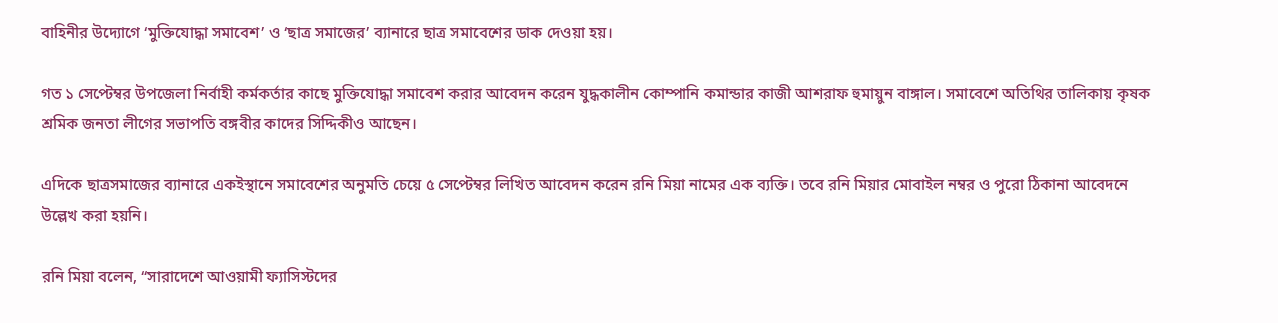বাহিনীর উদ্যোগে ‘মুক্তিযোদ্ধা সমাবেশ’ ও ‘ছাত্র সমাজের’ ব্যানারে ছাত্র সমাবেশের ডাক দেওয়া হয়।

গত ১ সেপ্টেম্বর উপজেলা নির্বাহী কর্মকর্তার কাছে মুক্তিযোদ্ধা সমাবেশ করার আবেদন করেন যুদ্ধকালীন কোম্পানি কমান্ডার কাজী আশরাফ হুমায়ুন বাঙ্গাল। সমাবেশে অতিথির তালিকায় কৃষক শ্রমিক জনতা লীগের সভাপতি বঙ্গবীর কাদের সিদ্দিকীও আছেন।

এদিকে ছাত্রসমাজের ব্যানারে একইস্থানে সমাবেশের অনুমতি চেয়ে ৫ সেপ্টেম্বর লিখিত আবেদন করেন রনি মিয়া নামের এক ব্যক্তি। তবে রনি মিয়ার মোবাইল নম্বর ও পুরো ঠিকানা আবেদনে উল্লেখ করা হয়নি।

রনি মিয়া বলেন, “সারাদেশে আওয়ামী ফ্যাসিস্টদের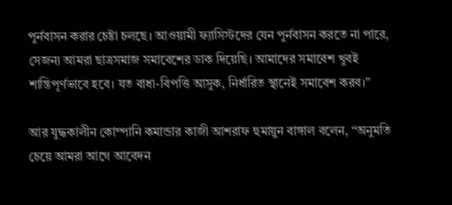পুর্নবাসন করার চেষ্টা চলছে। আওয়ামী ফ্যাসিস্টদের যেন পুর্নবাসন করতে না পারে, সেজন্য আমরা ছাত্রসমাজ সমাবেশের ডাক দিয়েছি। আমাদের সমাবেশ খুবই শান্তিপূর্ণভাবে হবে। যত বাধা-বিপত্তি আসুক, নির্ধারিত স্থানেই সমাবেশ করব।”

আর যুদ্ধকালীন কোম্পানি কমান্ডার কাজী আশরাফ হুমায়ুন বাঙ্গাল বলেন, “অনুমতি চেয়ে আমরা আগে আবেদন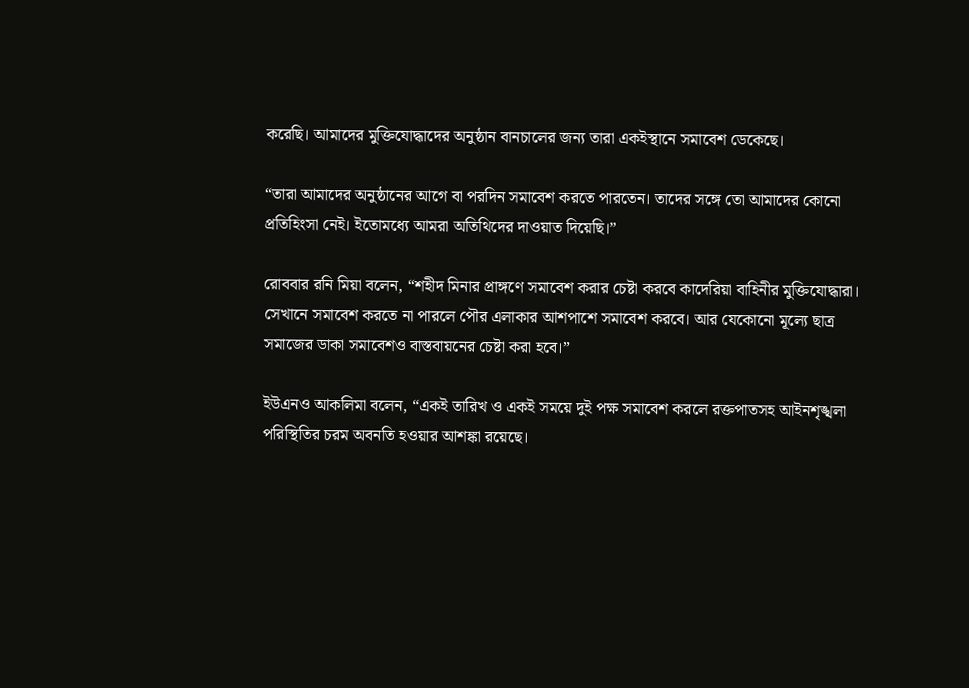করেছি। আমাদের মুক্তিযোদ্ধাদের অনুষ্ঠান বানচালের জন্য তারা একইস্থানে সমাবেশ ডেকেছে।

“তারা আমাদের অনুষ্ঠানের আগে বা পরদিন সমাবেশ করতে পারতেন। তাদের সঙ্গে তো আমাদের কোনো প্রতিহিংসা নেই। ইতোমধ্যে আমরা অতিথিদের দাওয়াত দিয়েছি।”

রোববার রনি মিয়া বলেন, “শহীদ মিনার প্রাঙ্গণে সমাবেশ করার চেষ্টা করবে কাদেরিয়া বাহিনীর মুক্তিযোদ্ধারা। সেখানে সমাবেশ করতে না পারলে পৌর এলাকার আশপাশে সমাবেশ করবে। আর যেকোনো মূল্যে ছাত্র সমাজের ডাকা সমাবেশও বাস্তবায়নের চেষ্টা করা হবে।”

ইউএনও আকলিমা বলেন, “একই তারিখ ও একই সময়ে দুই পক্ষ সমাবেশ করলে রক্তপাতসহ আইনশৃঙ্খলা পরিস্থিতির চরম অবনতি হওয়ার আশঙ্কা রয়েছে।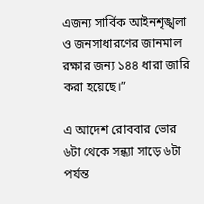এজন্য সার্বিক আইনশৃঙ্খলা ও জনসাধারণের জানমাল রক্ষার জন্য ১৪৪ ধারা জারি করা হয়েছে।”

এ আদেশ রোববার ভোর ৬টা থেকে সন্ধ্যা সাড়ে ৬টা পর্যন্ত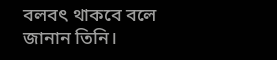বলবৎ থাকবে বলে জানান তিনি।